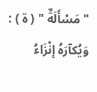" مَسْأَلَةٌ " ( ة ) : وَيُكآرَهُ إنْزَاءُ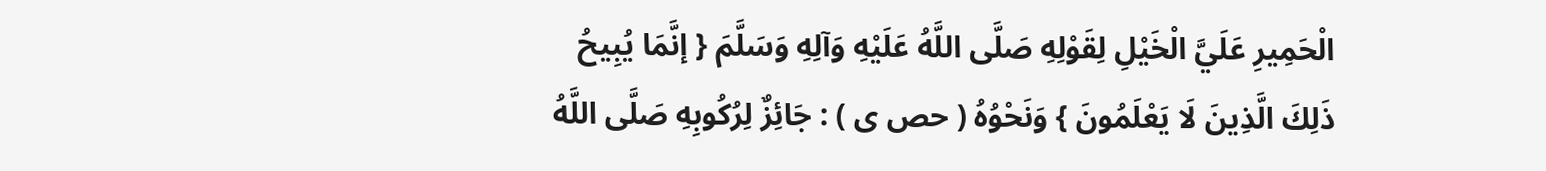الْحَمِيرِ عَلَيَّ الْخَيْلِ لِقَوْلِهِ صَلَّى اللَّهُ عَلَيْهِ وَآلِهِ وَسَلَّمَ { إنَّمَا يُبِيحُ ذَلِكَ الَّذِينَ لَا يَعْلَمُونَ } وَنَحْوُهُ ( حص ى ) : جَائِزٌ لِرُكُوبِهِ صَلَّى اللَّهُ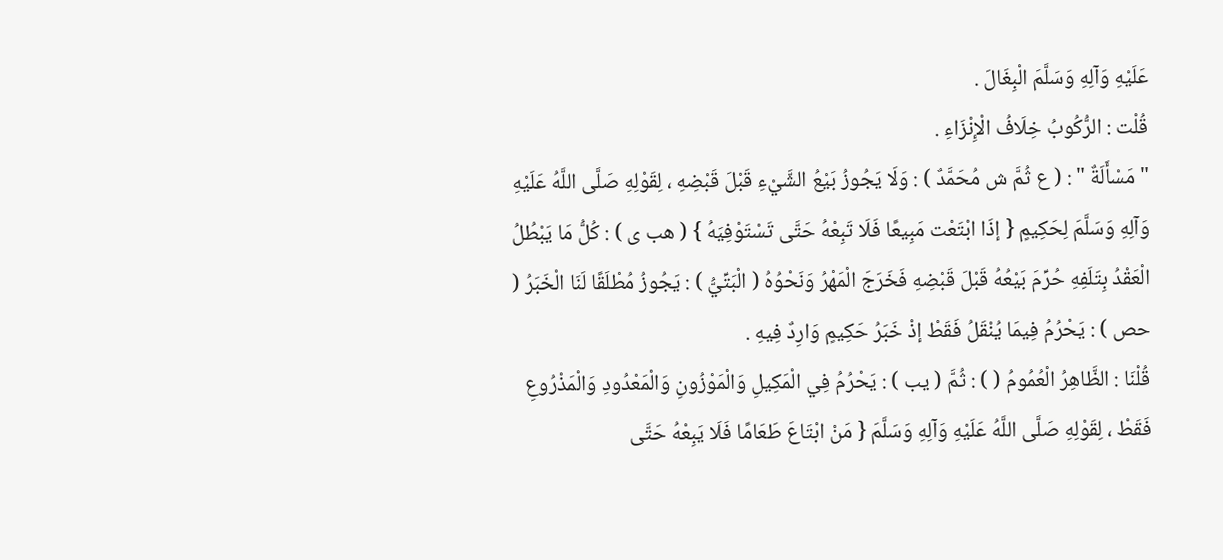عَلَيْهِ وَآلِهِ وَسَلَّمَ الْبِغَالَ .
قُلْت : الرُّكُوبُ خِلَافُ الْإِنْزَاءِ .
" مَسْأَلَةٌ " : ( ع ثُمَّ ش مُحَمَّدٌ ) : وَلَا يَجُوزُ بَيْعُ الشَّيْءِ قَبْلَ قَبْضِهِ ، لِقَوْلِهِ صَلَّى اللَّهُ عَلَيْهِ وَآلِهِ وَسَلَّمَ لِحَكِيمٍ { إذَا ابْتَعْت مَبِيعًا فَلَا تَبِعْهُ حَتَّى تَسْتَوْفِيَهُ } ( هب ى ) : كُلُّ مَا يَبْطُلُ الْعَقْدُ بِتَلَفِهِ حُرِّمَ بَيْعُهُ قَبْلَ قَبْضِهِ فَخَرَجَ الْمَهْرُ وَنَحْوُهُ ( الْبَتِّيُّ ) : يَجُوزُ مُطْلَقًا لَنَا الْخَبَرُ ( حص ) : يَحْرُمُ فِيمَا يُنْقَلُ فَقَطْ إذْ خَبَرُ حَكِيمٍ وَارِدٌ فِيهِ .
قُلْنَا : الظَّاهِرُ الْعُمُومُ ( ) : ثُمَّ ( يب ) : يَحْرُمُ فِي الْمَكِيلِ وَالْمَوْزُونِ وَالْمَعْدُودِ وَالْمَذْرُوعِ فَقَطْ ، لِقَوْلِهِ صَلَّى اللَّهُ عَلَيْهِ وَآلِهِ وَسَلَّمَ { مَنْ ابْتَاعَ طَعَامًا فَلَا يَبِعْهُ حَتَّى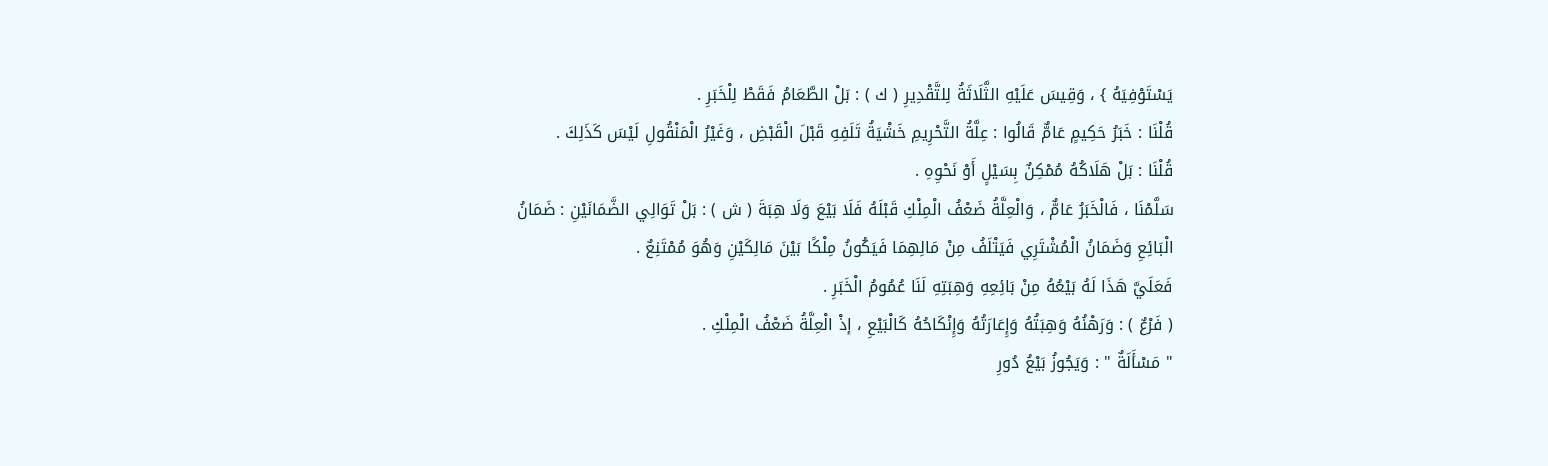يَسْتَوْفِيَهُ } ، وَقِيسَ عَلَيْهِ الثَّلَاثَةُ لِلتَّقْدِيرِ ( ك ) : بَلْ الطَّعَامُ فَقَطْ لِلْخَبَرِ .
قُلْنَا : خَبَرُ حَكِيمٍ عَامٌّ قَالُوا : عِلَّةُ التَّحْرِيمِ خَشْيَةُ تَلَفِهِ قَبْلَ الْقَبْضِ ، وَغَيْرُ الْمَنْقُولِ لَيْسَ كَذَلِكَ .
قُلْنَا : بَلْ هَلَاكُهُ مُمْكِنٌ بِسَيْلٍ أَوْ نَحْوِهِ .
سَلَّمْنَا ، فَالْخَبَرُ عَامٌّ ، وَالْعِلَّةُ ضَعْفُ الْمِلْكِ قَبْلَهُ فَلَا بَيْعَ وَلَا هِبَةَ ( ش ) : بَلْ تَوَالِي الضَّمَانَيْنِ : ضَمَانُ الْبَائِعِ وَضَمَانُ الْمُشْتَرِي فَيَتْلَفُ مِنْ مَالِهِمَا فَيَكُونُ مِلْكًا بَيْنَ مَالِكَيْنِ وَهُوَ مُمْتَنِعٌ .
فَعَلَيَّ هَذَا لَهُ بَيْعُهُ مِنْ بَائِعِهِ وَهِبَتِهِ لَنَا عُمُومُ الْخَبَرِ .
( فَرْعٌ ) : وَرَهْنُهُ وَهِبَتُهُ وَإِعَارَتُهُ وَإِنْكَاحُهُ كَالْبَيْعِ ، إذْ الْعِلَّةُ ضَعْفُ الْمِلْكِ .
" مَسْأَلَةٌ " : وَيَجُوزُ بَيْعُ دُورِ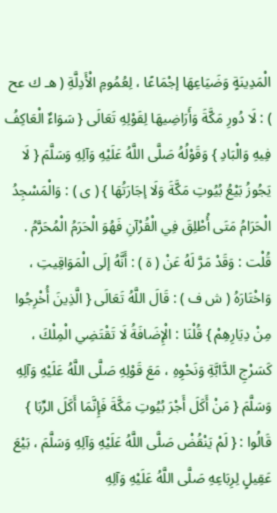الْمَدِينَةٍ وَضَيَاعِهَا إجْمَاعًا ، لِعُمُومِ الْأَدِلَّةِ ( هـ ك عح ) : لَا دُورِ مَكَّةَ وَأَرَاضِيهَا لِقَوْلِهِ تَعَالَى { سَوَاءٌ الْعَاكِفُ فِيهِ وَالْبَادِ } وَقَوْلُهُ صَلَّى اللَّهُ عَلَيْهِ وَآلِهِ وَسَلَّمَ { لَا يَجُوزُ بَيْعُ بُيُوتِ مَكَّةَ وَلَا إجَارَتُهَا } ( ى ) : وَالْمَسْجِدُ الْحَرَامُ مَتَى أُطْلِقَ فِي الْقُرْآنِ فَهُوَ الْحَرَمُ الْمُحَرَّمُ .
قُلْت : وَقَدْ مَرَّ لَهُ عَنْ ( ة ) : أَنَّهُ إلَى الْمَوَاقِيتِ ، وَاخْتَارَهُ ( ش ف ) : قَالَ اللَّهُ تَعَالَى { الَّذِينَ أُخْرِجُوا مِنْ دِيَارِهِمْ } قُلْنَا : الْإِضَافَةُ لَا تَقْتَضِي الْمِلْكَ ، كَسَرْجِ الدَّابَّةِ وَنَحْوِهِ ، مَعَ قَوْلِهِ صَلَّى اللَّهُ عَلَيْهِ وَآلِهِ وَسَلَّمَ { مَنْ أَكَلَ أَجْرَ بُيُوتِ مَكَّةَ فَإِنَّمَا أَكَلَ الرِّبَا } قَالُوا : { لَمْ يَنْقُضْ صَلَّى اللَّهُ عَلَيْهِ وَآلِهِ وَسَلَّمَ ، بَيْعَ عَقِيلٍ لِرِبَاعِهِ صَلَّى اللَّهُ عَلَيْهِ وَآلِهِ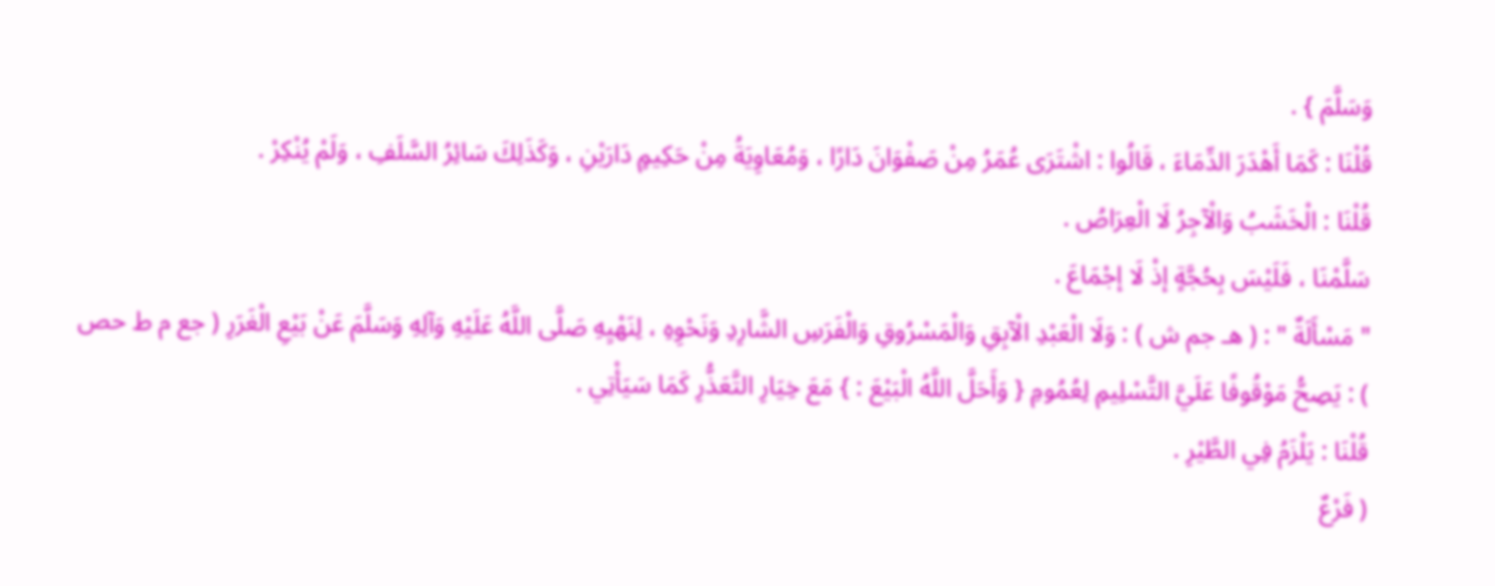وَسَلَّمَ } .
قُلْنَا : كَمَا أَهْدَرَ الدِّمَاءَ ، قَالُوا : اشْتَرَى عُمَرُ مِنْ صَفْوَانَ دَارًا ، وَمُعَاوِيَةُ مِنْ حَكِيمٍ دَارَيْنِ ، وَكَذَلِكَ سَائِرُ السَّلَفِ ، وَلَمْ يُنْكِرْ .
قُلْنَا : الْخَشَبُ وَالْآجِرُ لَا الْعِرَاصُ .
سَلَّمْنَا ، فَلَيْسَ بِحُجَّةٍ إذْ لَا إجْمَاعَ .
" مَسْأَلَةٌ " : ( هـ جم ش ) : وَلَا الْعَبْدِ الْآبِقِ وَالْمَسْرُوقِ وَالْفَرَسِ الشَّارِدِ وَنَحْوِهِ ، لِنَهْيِهِ صَلَّى اللَّهُ عَلَيْهِ وَآلِهِ وَسَلَّمَ عَنْ بَيْعِ الْغَرَرِ ( جع م ط حص ) : يَصِحُّ مَوْقُوفًا عَلَيَّ التَّسْلِيمِ لِعُمُومِ { وَأَحَلَّ اللَّهُ الْبَيْعَ : } مَعَ خِيَارِ التَّعَذُّرِ كَمَا سَيَأْتِي .
قُلْنَا : يَلْزَمُ فِي الطَّيْرِ .
( فَرْعٌ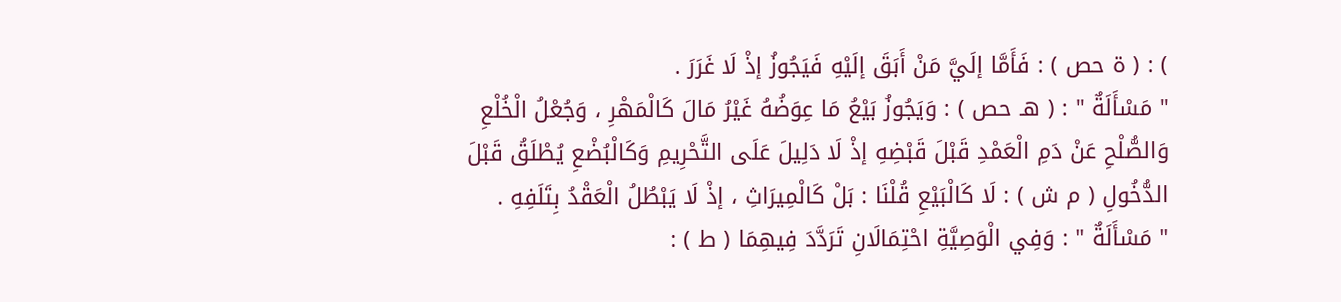) : ( ة حص ) : فَأَمَّا إلَيَّ مَنْ أَبَقَ إلَيْهِ فَيَجُوزُ إذْ لَا غَرَرَ .
" مَسْأَلَةٌ " : ( هـ حص ) : وَيَجُوزُ بَيْعُ مَا عِوَضُهُ غَيْرُ مَالَ كَالْمَهْرِ ، وَجُعْلُ الْخُلْعِ وَالصُّلْحِ عَنْ دَمِ الْعَمْدِ قَبْلَ قَبْضِهِ إذْ لَا دَلِيلَ عَلَى التَّحْرِيمِ وَكَالْبُضْعِ يُطْلَقُ قَبْلَ الدُّخُولِ ( م ش ) : لَا كَالْبَيْعِ قُلْنَا : بَلْ كَالْمِيرَاثِ ، إذْ لَا يَبْطُلُ الْعَقْدُ بِتَلَفِهِ .
" مَسْأَلَةٌ " : وَفِي الْوَصِيَّةِ احْتِمَالَانِ تَرَدَّدَ فِيهِمَا ( ط ) :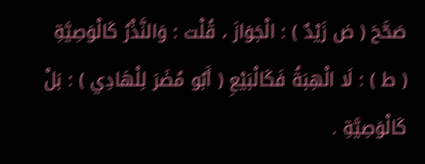صَحَّحَ ( ض زَيْدٌ ) : الْجَوَازَ ، قُلْت : وَالنَّذْرُ كَالْوَصِيَّةِ ( ط ) : لَا الْهِبَةُ فَكَالْبَيْعِ ( أَبُو مُضَرَ لِلْهَادِي ) : بَلْ كَالْوَصِيَّةِ .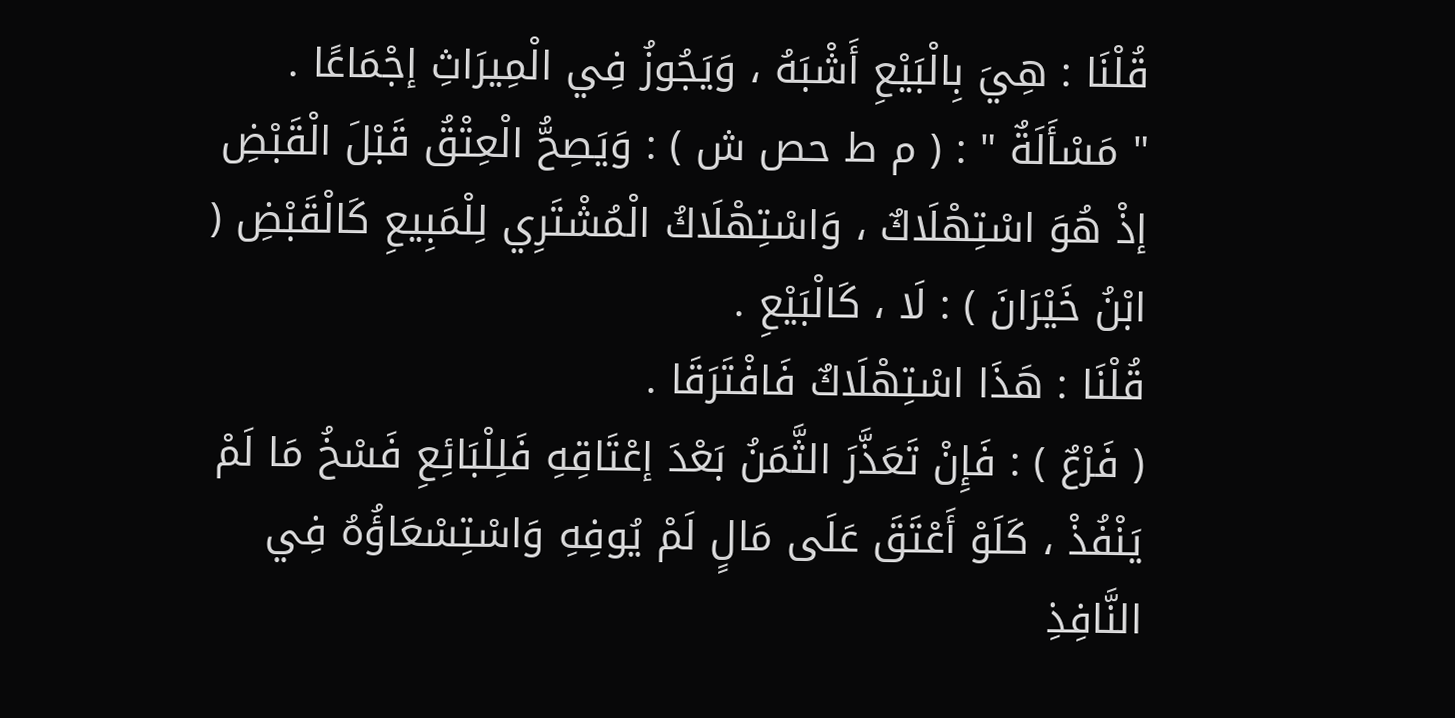قُلْنَا : هِيَ بِالْبَيْعِ أَشْبَهُ ، وَيَجُوزُ فِي الْمِيرَاثِ إجْمَاعًا .
" مَسْأَلَةٌ " : ( م ط حص ش ) : وَيَصِحُّ الْعِتْقُ قَبْلَ الْقَبْضِ إذْ هُوَ اسْتِهْلَاكٌ ، وَاسْتِهْلَاكُ الْمُشْتَرِي لِلْمَبِيعِ كَالْقَبْضِ ( ابْنُ خَيْرَانَ ) : لَا ، كَالْبَيْعِ .
قُلْنَا : هَذَا اسْتِهْلَاكٌ فَافْتَرَقَا .
( فَرْعٌ ) : فَإِنْ تَعَذَّرَ الثَّمَنُ بَعْدَ إعْتَاقِهِ فَلِلْبَائِعِ فَسْخُ مَا لَمْ يَنْفُذْ ، كَلَوْ أَعْتَقَ عَلَى مَالٍ لَمْ يُوفِهِ وَاسْتِسْعَاؤُهُ فِي النَّافِذِ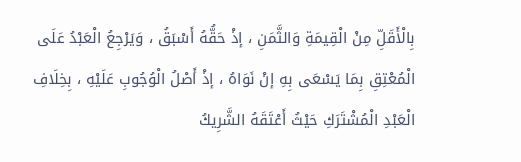بِالْأَقَلِّ مِنْ الْقِيمَةِ وَالثَّمَنِ ، إذْ حَقُّهُ أَسْبَقُ ، وَيَرْجِعُ الْعَبْدُ عَلَى الْمُعْتِقِ بِمَا يَسْعَى بِهِ إنْ نَوَاهُ ، إذْ أَصْلُ الْوُجُوبِ عَلَيْهِ ، بِخِلَافِ الْعَبْدِ الْمُشْتَرَكِ حَيْثُ أَعْتَقَهُ الشَّرِيكُ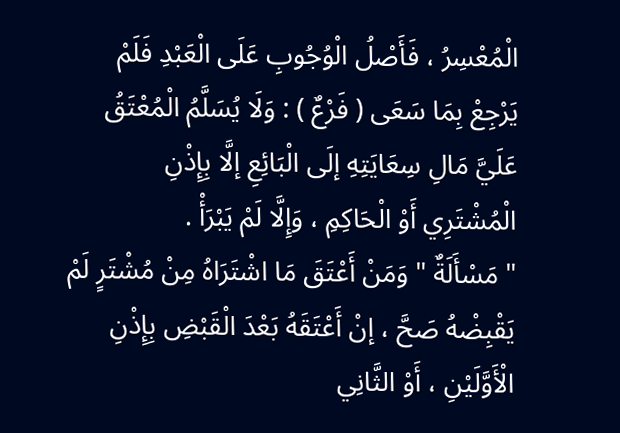الْمُعْسِرُ ، فَأَصْلُ الْوُجُوبِ عَلَى الْعَبْدِ فَلَمْ يَرْجِعْ بِمَا سَعَى ( فَرْعٌ ) : وَلَا يُسَلَّمُ الْمُعْتَقُ عَلَيَّ مَالِ سِعَايَتِهِ إلَى الْبَائِعِ إلَّا بِإِذْنِ الْمُشْتَرِي أَوْ الْحَاكِمِ ، وَإِلَّا لَمْ يَبْرَأْ .
" مَسْأَلَةٌ " وَمَنْ أَعْتَقَ مَا اشْتَرَاهُ مِنْ مُشْتَرٍ لَمْ يَقْبِضْهُ صَحَّ ، إنْ أَعْتَقَهُ بَعْدَ الْقَبْضِ بِإِذْنِ الْأَوَّلَيْنِ ، أَوْ الثَّانِي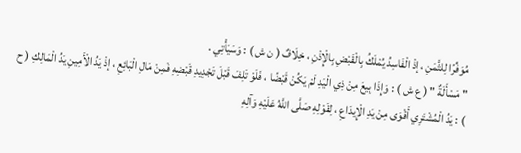مُوَفِّرًا لِلثَّمَنِ ، إذْ الْفَاسِدُ يُمْلَكُ بِالْقَبْضِ بِالْإِذْنِ ، خِلَافٌ ( ن ش ) : وَسَيَأْتِي .
" مَسْأَلَةٌ " ( ع ش ) : وَإِذَا بِيعَ مِنْ ذِي الْيَدِ لَمْ يَكُنْ قَبْضًا ، فَلَوْ تَلِفَ قَبْلَ تَجْدِيدِ قَبْضِهِ فَمِنْ مَالِ الْبَائِعِ ، إذْ يَدُ الْأَمِينِ يَدُ الْمَالِكِ ( ح ) : يَدُ الْمُشْتَرِي أَقْوَى مِنْ يَدِ الْإِيدَاعِ ، لِقَوْلِهِ صَلَّى اللَّهُ عَلَيْهِ وَآلِهِ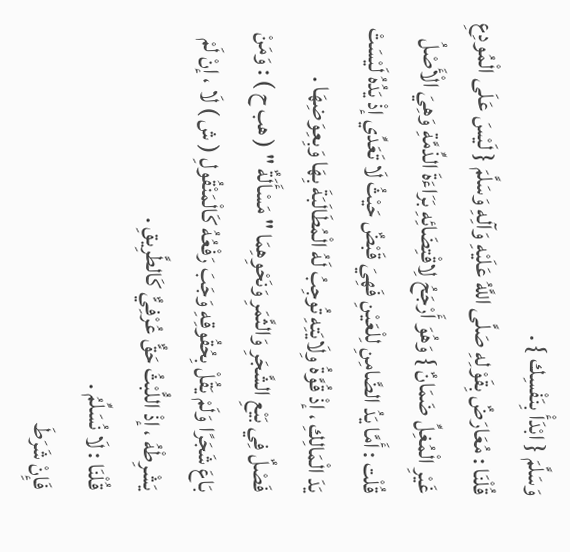وَسَلَّمَ { ابْدَأْ بِنَفْسِك } .
قُلْنَا : مُعَارَضٌ بِقَوْلِهِ صَلَّى اللَّهُ عَلَيْهِ وَآلِهِ وَسَلَّمَ { لَيْسَ عَلَى الْمُودِعِ غَيْرِ الْمُغِلِّ ضَمَانٌ } وَهُوَ أَرْجَحُ لِاقْتِضَائِهِ بَرَاءَةَ الذِّمَّةِ وَهِيَ الْأَصْلُ قُلْت : أَمَّا يَدُ الضَّامِنِ لِلْعَيْنِ فَهِيَ قَبْضٌ حَيْثُ لَا تَعَدِّي إذْ يَدُهُ لَيْسَتْ يَدَ الْمَالِكِ ، إذْ قُوَّةُ وِلَايَتِهِ تُوجِبُ لَهُ الْمُطَالَبَةَ بِهَا وَبِعِوَضِهَا .
فَصْلٌ فِي بَيْعِ الشَّجَرِ وَالثَّمَرِ وَنَحْوِهِمَا " مَسْأَلَةٌ " ( هب ح ) : وَمَنْ بَاعَ شَجَرًا وَلَمْ يَقُلْ بِحُقُوقِهِ وَجَبَ رَفْعُهُ كَالْمَنْقُولِ ( ش ) لَا ، إنْ لَمْ يَشْرِطْهُ ، إذْ اللُّبْثُ حَقٌّ عُرْفِيٌّ كَالطَّرِيقِ .
قُلْنَا : لَا نُسَلِّمُ .
فَإِنْ شَرَطَ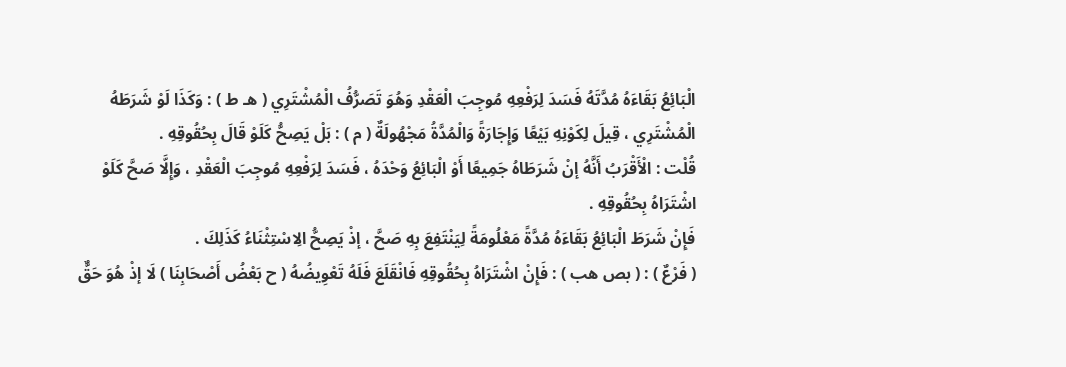الْبَائِعُ بَقَاءَهُ مُدَّتَهُ فَسَدَ لِرَفْعِهِ مُوجِبَ الْعَقْدِ وَهُوَ تَصَرُّفُ الْمُشْتَرِي ( هـ ط ) : وَكَذَا لَوْ شَرَطَهُ الْمُشْتَرِي ، قِيلَ لِكَوْنِهِ بَيْعًا وَإِجَارَةً وَالْمُدَّةُ مَجْهُولَةٌ ( م ) : بَلْ يَصِحُّ كَلَوْ قَالَ بِحُقُوقِهِ .
قُلْت : الْأَقْرَبُ أَنَّهُ إنْ شَرَطَاهُ جَمِيعًا أَوْ الْبَائِعُ وَحْدَهُ ، فَسَدَ لِرَفْعِهِ مُوجِبَ الْعَقْدِ ، وَإِلَّا صَحَّ كَلَوْ اشْتَرَاهُ بِحُقُوقِهِ .
فَإِنْ شَرَطَ الْبَائِعُ بَقَاءَهُ مُدَّةً مَعْلُومَةً لِيَنْتَفِعَ بِهِ صَحَّ ، إذْ يَصِحُّ الِاسْتِثْنَاءُ كَذَلِكَ .
( فَرْعٌ ) : ( بص هب ) : فَإِنْ اشْتَرَاهُ بِحُقُوقِهِ فَانْقَلَعَ فَلَهُ تَعْوِيضُهُ ( ح بَعْضُ أَصْحَابِنَا ) لَا إذْ هُوَ حَقٌّ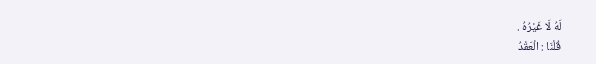لَهُ لَا غَيْرُهُ .
قُلْنَا : الْعَقْدُ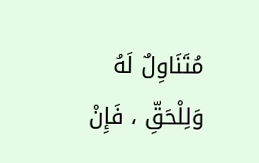مُتَنَاوِلٌ لَهُ وَلِلْحَقِّ ، فَإِنْ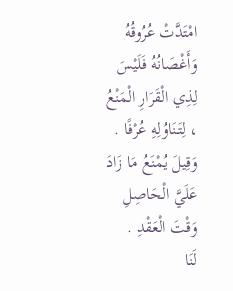امْتَدَّتْ عُرُوقُهُ وَأَغْصَانُهُ فَلَيْسَ لِذِي الْقَرَارِ الْمَنْعُ ، لِتَنَاوُلِهِ عُرْفًا .
وَقِيلَ يُمْنَعُ مَا زَادَ عَلَيَّ الْحَاصِلِ وَقْتَ الْعَقْدِ .
لَنَا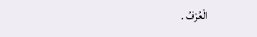الْعُرْفُ .